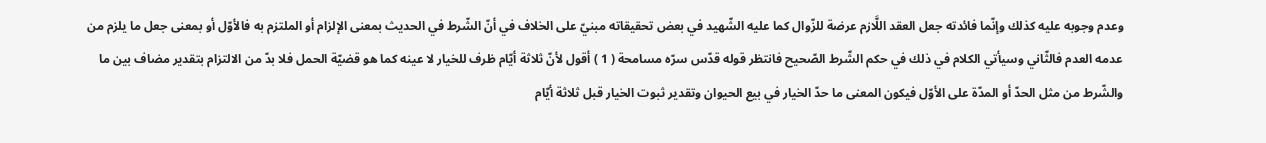وعدم وجوبه عليه كذلك وإنّما فائدته جعل العقد اللَّازم عرضة للزّوال كما عليه الشّهيد في بعض تحقيقاته مبنيّ على الخلاف في أنّ الشّرط في الحديث بمعنى الإلزام أو الملتزم به فالأوّل أو بمعنى جعل ما يلزم من عدمه العدم فالثّاني وسيأتي الكلام في ذلك في حكم الشّرط الصّحيح فانتظر قوله قدّس سرّه مسامحة ( 1 ) أقول لأنّ ثلاثة أيّام ظرف للخيار لا عينه كما هو قضيّة الحمل فلا بدّ من الالتزام بتقدير مضاف بين ما والشّرط من مثل الحدّ أو المدّة على الأوّل فيكون المعنى ما حدّ الخيار في بيع الحيوان وتقدير ثبوت الخيار قبل ثلاثة أيّام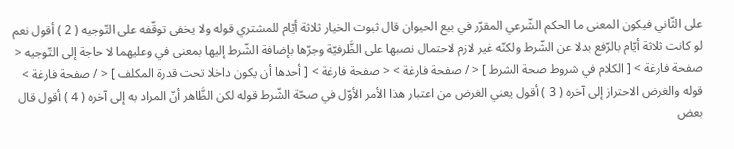على الثّاني فيكون المعنى ما الحكم الشّرعي المقرّر في بيع الحيوان قال ثبوت الخيار ثلاثة أيّام للمشتري قوله ولا يخفى توقّفه على التّوجيه ( 2 ) أقول نعم لو كانت ثلاثة أيّام بالرّفع بدلا عن الشّرط ولكنّه غير لازم لاحتمال نصبها على الظَّرفيّة وجرّها بإضافة الشّرط إليها بمعنى في وعليهما لا حاجة إلى التّوجيه < صفحة فارغة > [ الكلام في شروط صحة الشرط ] < / صفحة فارغة > < صفحة فارغة > [ أحدها أن يكون داخلا تحت قدرة المكلف ] < / صفحة فارغة > قوله والغرض الاحتراز إلى آخره ( 3 ) أقول يعني الغرض من اعتبار هذا الأمر الأوّل في صحّة الشّرط قوله لكن الظَّاهر أنّ المراد به إلى آخره ( 4 ) أقول قال بعض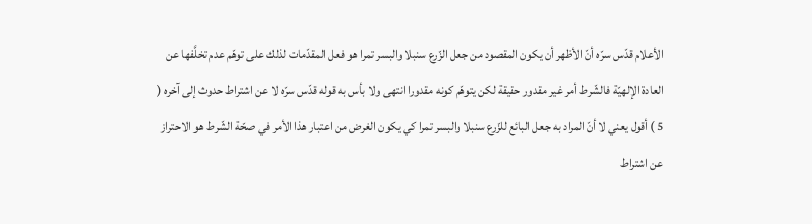الأعلام قدّس سرّه أنّ الأظهر أن يكون المقصود من جعل الزّرع سنبلا والبسر تمرا هو فعل المقدّمات لذلك على توهّم عدم تخلَّفها عن العادة الإلهيّة فالشّرط أمر غير مقدور حقيقة لكن يتوهّم كونه مقدورا انتهى ولا بأس به قوله قدّس سرّه لا عن اشتراط حدوث إلى آخره ( 5 ) أقول يعني لا أنّ المراد به جعل البائع للزّرع سنبلا والبسر تمرا كي يكون الغرض من اعتبار هذا الأمر في صحّة الشّرط هو الاحتراز عن اشتراط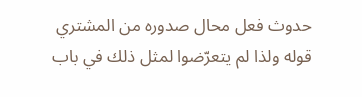حدوث فعل محال صدوره من المشتري قوله ولذا لم يتعرّضوا لمثل ذلك في باب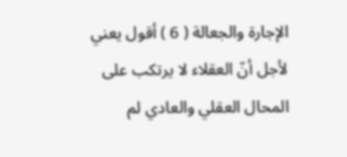الإجارة والجعالة ( 6 ) أقول يعني لأجل أنّ العقلاء لا يرتكب على المحال العقلي والعادي لم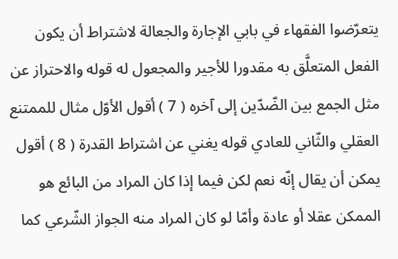يتعرّضوا الفقهاء في بابي الإجارة والجعالة لاشتراط أن يكون الفعل المتعلَّق به مقدورا للأجير والمجعول له قوله والاحتراز عن مثل الجمع بين الضّدّين إلى آخره ( 7 ) أقول الأوّل مثال للممتنع العقلي والثّاني للعادي قوله يغني عن اشتراط القدرة ( 8 ) أقول يمكن أن يقال إنّه نعم لكن فيما إذا كان المراد من البائع هو الممكن عقلا أو عادة وأمّا لو كان المراد منه الجواز الشّرعي كما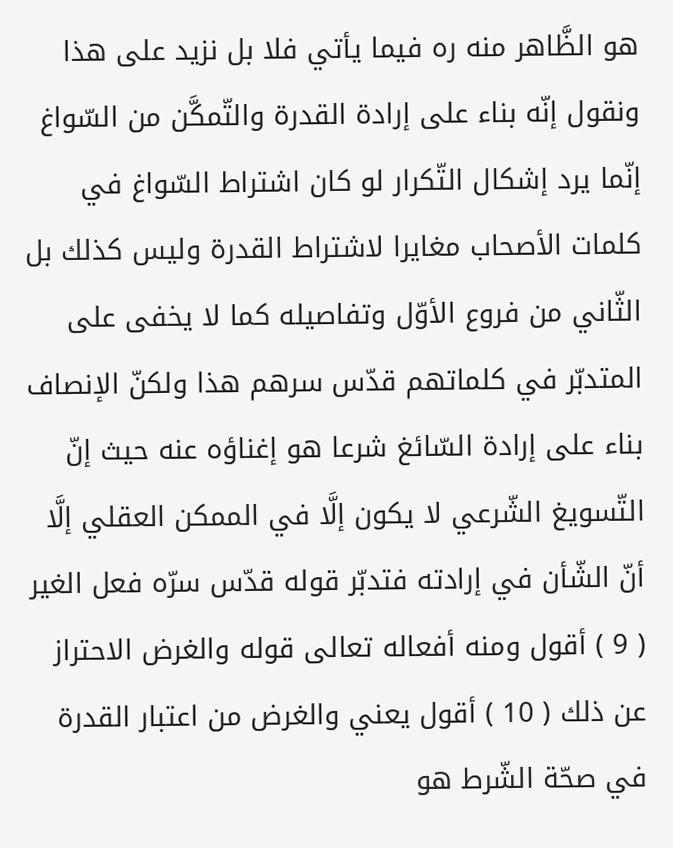هو الظَّاهر منه ره فيما يأتي فلا بل نزيد على هذا ونقول إنّه بناء على إرادة القدرة والتّمكَّن من السّواغ إنّما يرد إشكال التّكرار لو كان اشتراط السّواغ في كلمات الأصحاب مغايرا لاشتراط القدرة وليس كذلك بل الثّاني من فروع الأوّل وتفاصيله كما لا يخفى على المتدبّر في كلماتهم قدّس سرهم هذا ولكنّ الإنصاف بناء على إرادة السّائغ شرعا هو إغناؤه عنه حيث إنّ التّسويغ الشّرعي لا يكون إلَّا في الممكن العقلي إلَّا أنّ الشّأن في إرادته فتدبّر قوله قدّس سرّه فعل الغير ( 9 ) أقول ومنه أفعاله تعالى قوله والغرض الاحتراز عن ذلك ( 10 ) أقول يعني والغرض من اعتبار القدرة في صحّة الشّرط هو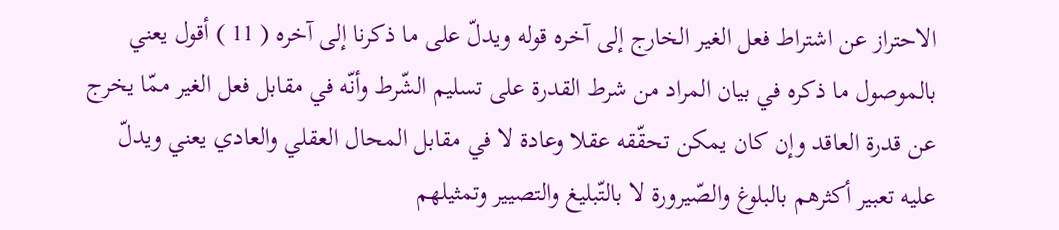الاحتراز عن اشتراط فعل الغير الخارج إلى آخره قوله ويدلّ على ما ذكرنا إلى آخره ( 11 ) أقول يعني بالموصول ما ذكره في بيان المراد من شرط القدرة على تسليم الشّرط وأنّه في مقابل فعل الغير ممّا يخرج عن قدرة العاقد وإن كان يمكن تحقّقه عقلا وعادة لا في مقابل المحال العقلي والعادي يعني ويدلّ عليه تعبير أكثرهم بالبلوغ والصّيرورة لا بالتّبليغ والتصيير وتمثيلهم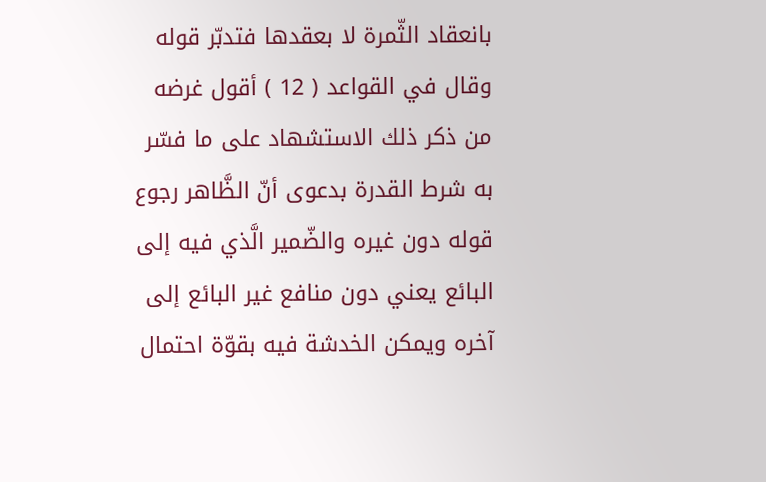بانعقاد الثّمرة لا بعقدها فتدبّر قوله وقال في القواعد ( 12 ) أقول غرضه من ذكر ذلك الاستشهاد على ما فسّر به شرط القدرة بدعوى أنّ الظَّاهر رجوع قوله دون غيره والضّمير الَّذي فيه إلى البائع يعني دون منافع غير البائع إلى آخره ويمكن الخدشة فيه بقوّة احتمال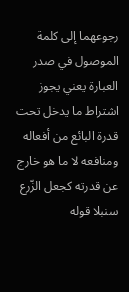رجوعهما إلى كلمة الموصول في صدر العبارة يعني يجوز اشتراط ما يدخل تحت قدرة البائع من أفعاله ومنافعه لا ما هو خارج عن قدرته كجعل الزّرع سنبلا قوله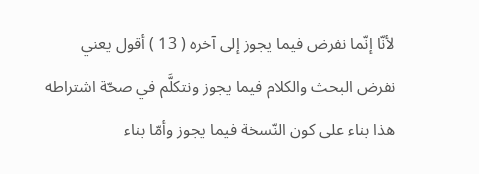لأنّا إنّما نفرض فيما يجوز إلى آخره ( 13 ) أقول يعني نفرض البحث والكلام فيما يجوز ونتكلَّم في صحّة اشتراطه هذا بناء على كون النّسخة فيما يجوز وأمّا بناء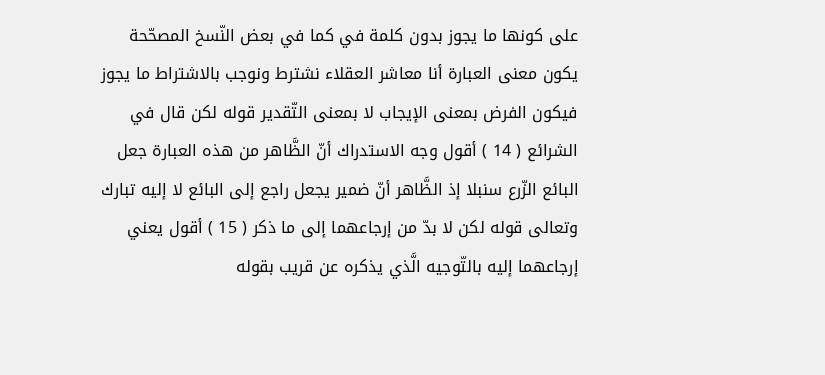على كونها ما يجوز بدون كلمة في كما في بعض النّسخ المصحّحة يكون معنى العبارة أنا معاشر العقلاء نشترط ونوجب بالاشتراط ما يجوز فيكون الفرض بمعنى الإيجاب لا بمعنى التّقدير قوله لكن قال في الشرائع ( 14 ) أقول وجه الاستدراك أنّ الظَّاهر من هذه العبارة جعل البائع الزّرع سنبلا إذ الظَّاهر أنّ ضمير يجعل راجع إلى البائع لا إليه تبارك وتعالى قوله لكن لا بدّ من إرجاعهما إلى ما ذكر ( 15 ) أقول يعني إرجاعهما إليه بالتّوجيه الَّذي يذكره عن قريب بقوله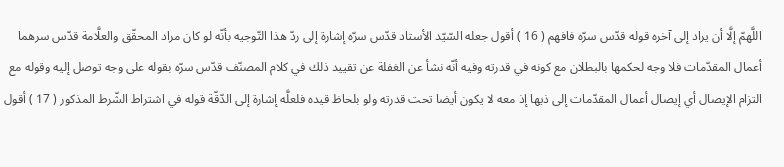اللَّهمّ إلَّا أن يراد إلى آخره قوله قدّس سرّه فافهم ( 16 ) أقول جعله السّيّد الأستاد قدّس سرّه إشارة إلى ردّ هذا التّوجيه بأنّه لو كان مراد المحقّق والعلَّامة قدّس سرهما أعمال المقدّمات فلا وجه لحكمها بالبطلان مع كونه في قدرته وفيه أنّه نشأ عن الغفلة عن تقييد ذلك في كلام المصنّف قدّس سرّه بقوله على وجه توصل إليه وقوله مع التزام الإيصال أي إيصال أعمال المقدّمات إلى ذيها إذ معه لا يكون أيضا تحت قدرته ولو بلحاظ قيده فلعلَّه إشارة إلى الدّقّة قوله في اشتراط الشّرط المذكور ( 17 ) أقول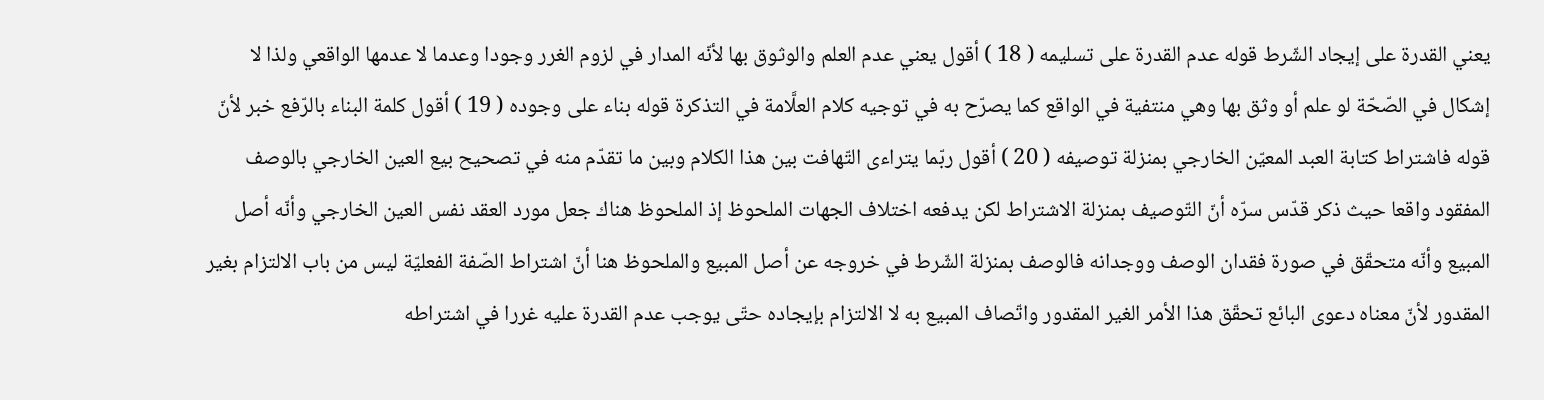يعني القدرة على إيجاد الشّرط قوله عدم القدرة على تسليمه ( 18 ) أقول يعني عدم العلم والوثوق بها لأنّه المدار في لزوم الغرر وجودا وعدما لا عدمها الواقعي ولذا لا إشكال في الصّحّة لو علم أو وثق بها وهي منتفية في الواقع كما يصرّح به في توجيه كلام العلَّامة في التذكرة قوله بناء على وجوده ( 19 ) أقول كلمة البناء بالرّفع خبر لأنّ قوله فاشتراط كتابة العبد المعيّن الخارجي بمنزلة توصيفه ( 20 ) أقول ربّما يتراءى التّهافت بين هذا الكلام وبين ما تقدّم منه في تصحيح بيع العين الخارجي بالوصف المفقود واقعا حيث ذكر قدّس سرّه أنّ التّوصيف بمنزلة الاشتراط لكن يدفعه اختلاف الجهات الملحوظ إذ الملحوظ هناك جعل مورد العقد نفس العين الخارجي وأنّه أصل المبيع وأنّه متحقّق في صورة فقدان الوصف ووجدانه فالوصف بمنزلة الشّرط في خروجه عن أصل المبيع والملحوظ هنا أنّ اشتراط الصّفة الفعليّة ليس من باب الالتزام بغير المقدور لأنّ معناه دعوى البائع تحقّق هذا الأمر الغير المقدور واتّصاف المبيع به لا الالتزام بإيجاده حتّى يوجب عدم القدرة عليه غررا في اشتراطه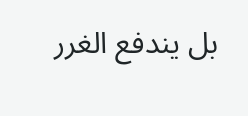بل يندفع الغرر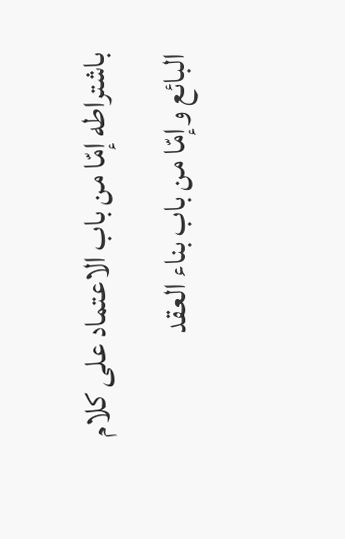باشتراطه إمّا من باب الاعتماد على كلام البائع وإمّا من باب بناء العقد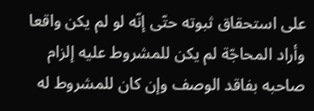على استحقاق ثبوته حتّى إنّه لو لم يكن واقعا وأراد المحاجّة لم يكن للمشروط عليه إلزام صاحبه بفاقد الوصف وإن كان للمشروط له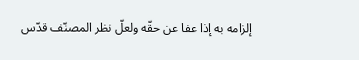إلزامه به إذا عفا عن حقّه ولعلّ نظر المصنّف قدّس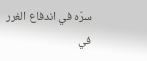سرّه في اندفاع الغرر في